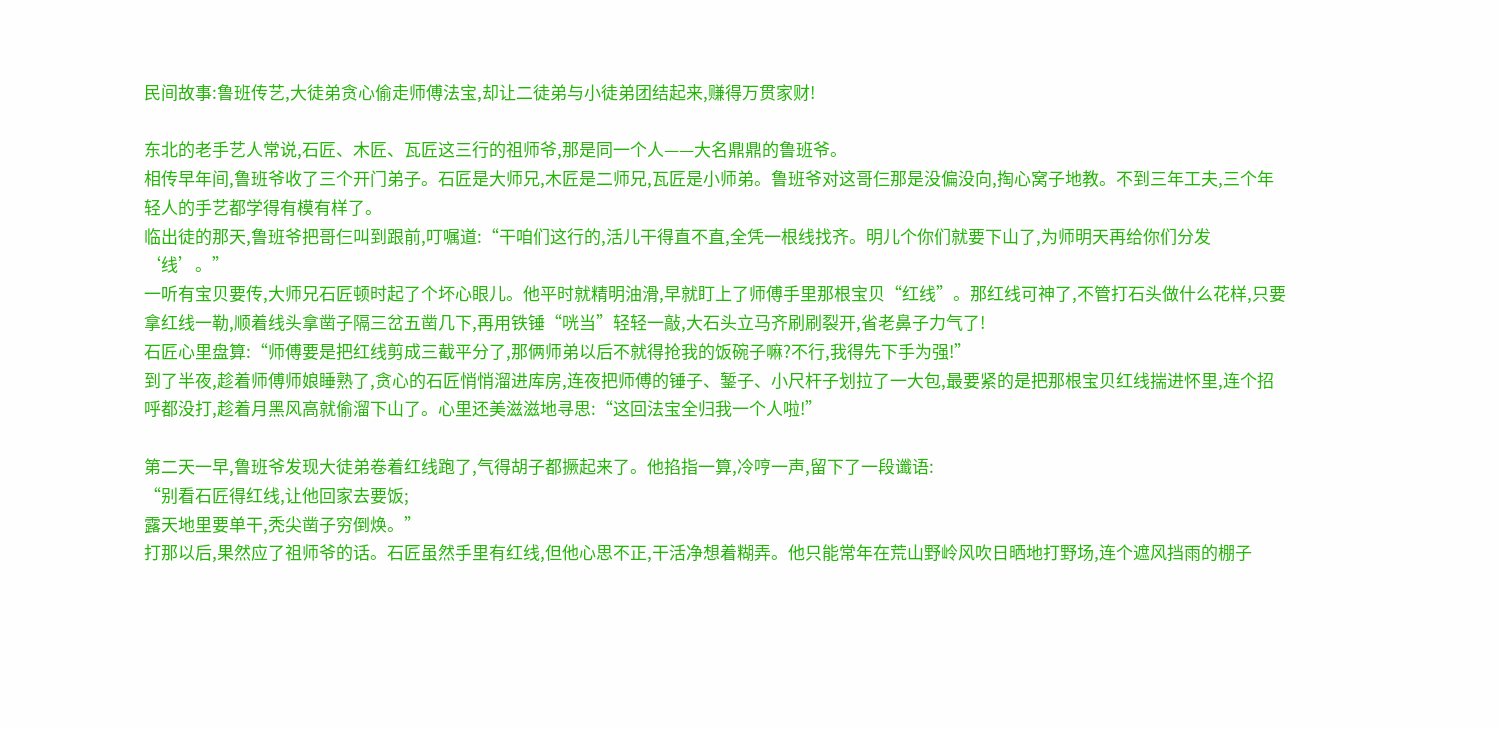民间故事:鲁班传艺,大徒弟贪心偷走师傅法宝,却让二徒弟与小徒弟团结起来,赚得万贯家财!

东北的老手艺人常说,石匠、木匠、瓦匠这三行的祖师爷,那是同一个人——大名鼎鼎的鲁班爷。
相传早年间,鲁班爷收了三个开门弟子。石匠是大师兄,木匠是二师兄,瓦匠是小师弟。鲁班爷对这哥仨那是没偏没向,掏心窝子地教。不到三年工夫,三个年轻人的手艺都学得有模有样了。
临出徒的那天,鲁班爷把哥仨叫到跟前,叮嘱道:“干咱们这行的,活儿干得直不直,全凭一根线找齐。明儿个你们就要下山了,为师明天再给你们分发‘线’。”
一听有宝贝要传,大师兄石匠顿时起了个坏心眼儿。他平时就精明油滑,早就盯上了师傅手里那根宝贝“红线”。那红线可神了,不管打石头做什么花样,只要拿红线一勒,顺着线头拿凿子隔三岔五凿几下,再用铁锤“咣当”轻轻一敲,大石头立马齐刷刷裂开,省老鼻子力气了!
石匠心里盘算:“师傅要是把红线剪成三截平分了,那俩师弟以后不就得抢我的饭碗子嘛?不行,我得先下手为强!”
到了半夜,趁着师傅师娘睡熟了,贪心的石匠悄悄溜进库房,连夜把师傅的锤子、錾子、小尺杆子划拉了一大包,最要紧的是把那根宝贝红线揣进怀里,连个招呼都没打,趁着月黑风高就偷溜下山了。心里还美滋滋地寻思:“这回法宝全归我一个人啦!”

第二天一早,鲁班爷发现大徒弟卷着红线跑了,气得胡子都撅起来了。他掐指一算,冷哼一声,留下了一段谶语:
“别看石匠得红线,让他回家去要饭;
露天地里要单干,秃尖凿子穷倒焕。”
打那以后,果然应了祖师爷的话。石匠虽然手里有红线,但他心思不正,干活净想着糊弄。他只能常年在荒山野岭风吹日晒地打野场,连个遮风挡雨的棚子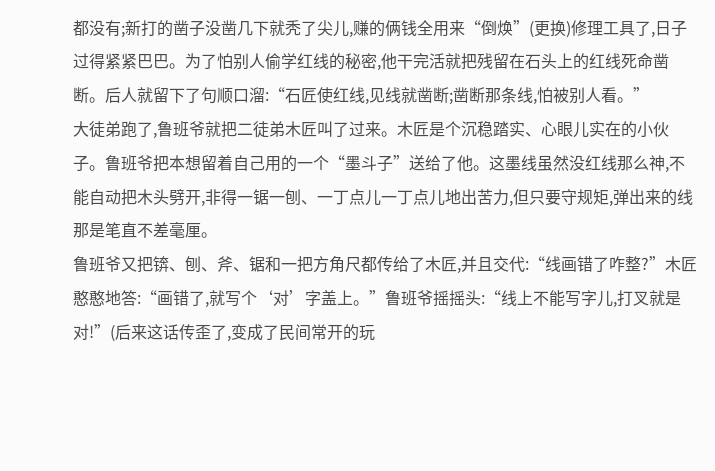都没有;新打的凿子没凿几下就秃了尖儿,赚的俩钱全用来“倒焕”(更换)修理工具了,日子过得紧紧巴巴。为了怕别人偷学红线的秘密,他干完活就把残留在石头上的红线死命凿断。后人就留下了句顺口溜:“石匠使红线,见线就凿断;凿断那条线,怕被别人看。”
大徒弟跑了,鲁班爷就把二徒弟木匠叫了过来。木匠是个沉稳踏实、心眼儿实在的小伙子。鲁班爷把本想留着自己用的一个“墨斗子”送给了他。这墨线虽然没红线那么神,不能自动把木头劈开,非得一锯一刨、一丁点儿一丁点儿地出苦力,但只要守规矩,弹出来的线那是笔直不差毫厘。
鲁班爷又把锛、刨、斧、锯和一把方角尺都传给了木匠,并且交代:“线画错了咋整?”木匠憨憨地答:“画错了,就写个‘对’字盖上。”鲁班爷摇摇头:“线上不能写字儿,打叉就是对!”(后来这话传歪了,变成了民间常开的玩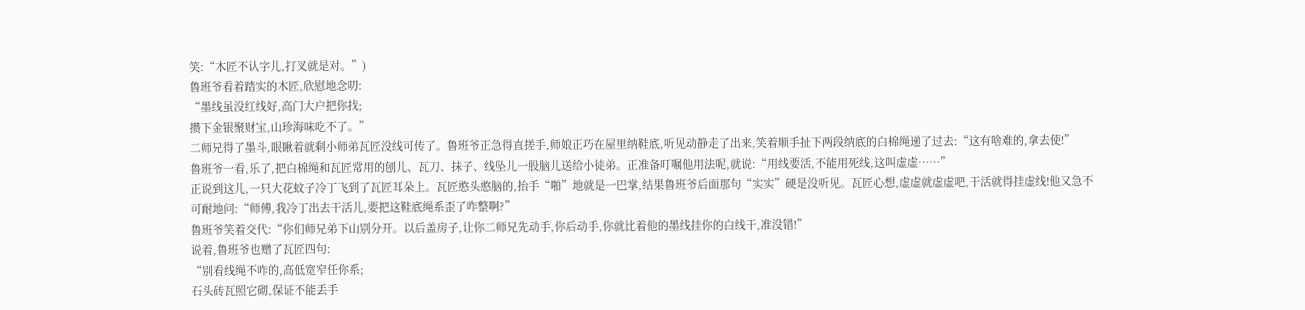笑:“木匠不认字儿,打叉就是对。”)
鲁班爷看着踏实的木匠,欣慰地念叨:
“墨线虽没红线好,高门大户把你找;
攒下金银聚财宝,山珍海味吃不了。”
二师兄得了墨斗,眼瞅着就剩小师弟瓦匠没线可传了。鲁班爷正急得直搓手,师娘正巧在屋里纳鞋底,听见动静走了出来,笑着顺手扯下两段纳底的白棉绳递了过去:“这有啥难的,拿去使!”
鲁班爷一看,乐了,把白棉绳和瓦匠常用的刨儿、瓦刀、抹子、线坠儿一股脑儿送给小徒弟。正准备叮嘱他用法呢,就说:“用线要活,不能用死线,这叫虚虚……”
正说到这儿,一只大花蚊子冷丁飞到了瓦匠耳朵上。瓦匠憨头憨脑的,抬手“啪”地就是一巴掌,结果鲁班爷后面那句“实实”硬是没听见。瓦匠心想,虚虚就虚虚吧,干活就得挂虚线!他又急不可耐地问:“师傅,我冷丁出去干活儿,要把这鞋底绳系歪了咋整啊?”
鲁班爷笑着交代:“你们师兄弟下山别分开。以后盖房子,让你二师兄先动手,你后动手,你就比着他的墨线挂你的白线干,准没错!”
说着,鲁班爷也赠了瓦匠四句:
“别看线绳不咋的,高低宽窄任你系;
石头砖瓦照它砌,保证不能丢手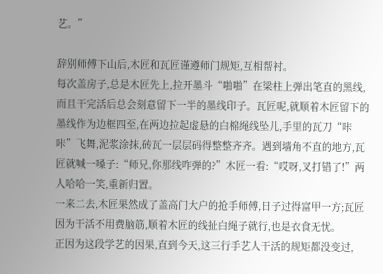艺。”

辞别师傅下山后,木匠和瓦匠谨遵师门规矩,互相帮衬。
每次盖房子,总是木匠先上,拉开墨斗“啪啪”在梁柱上弹出笔直的黑线,而且干完活后总会刻意留下一半的墨线印子。瓦匠呢,就顺着木匠留下的墨线作为边框四至,在两边拉起虚悬的白棉绳线坠儿,手里的瓦刀“咔咔”飞舞,泥浆涂抹,砖瓦一层层码得整整齐齐。遇到墙角不直的地方,瓦匠就喊一嗓子:“师兄,你那线咋弹的?”木匠一看:“哎呀,叉打错了!”两人哈哈一笑,重新归置。
一来二去,木匠果然成了盖高门大户的抢手师傅,日子过得富甲一方;瓦匠因为干活不用费脑筋,顺着木匠的线扯白绳子就行,也是衣食无忧。
正因为这段学艺的因果,直到今天,这三行手艺人干活的规矩都没变过,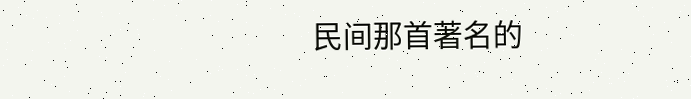民间那首著名的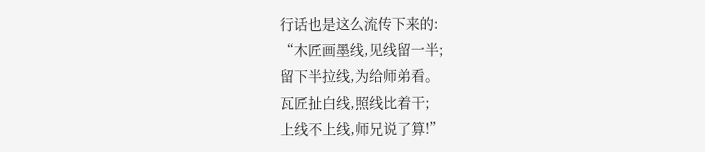行话也是这么流传下来的:
“木匠画墨线,见线留一半;
留下半拉线,为给师弟看。
瓦匠扯白线,照线比着干;
上线不上线,师兄说了算!”